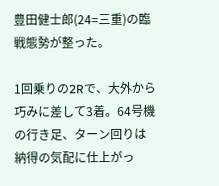豊田健士郎(24=三重)の臨戦態勢が整った。

1回乗りの2Rで、大外から巧みに差して3着。64号機の行き足、ターン回りは納得の気配に仕上がっ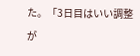た。「3日目はいい調整が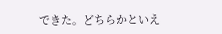できた。どちらかといえ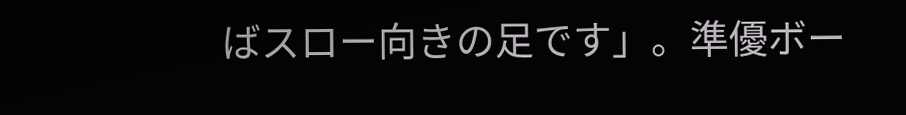ばスロー向きの足です」。準優ボー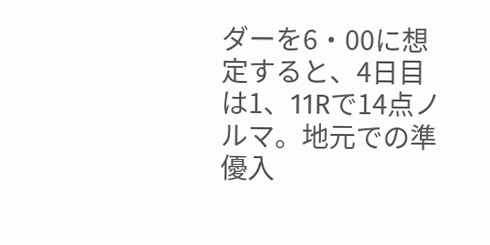ダーを6・00に想定すると、4日目は1、11Rで14点ノルマ。地元での準優入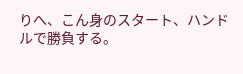りへ、こん身のスタート、ハンドルで勝負する。